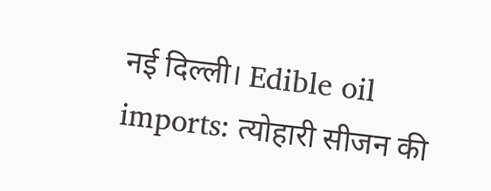नई दिल्ली। Edible oil imports: त्योहारी सीजन की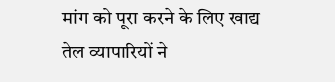मांग को पूरा करने के लिए खाद्य तेल व्यापारियों ने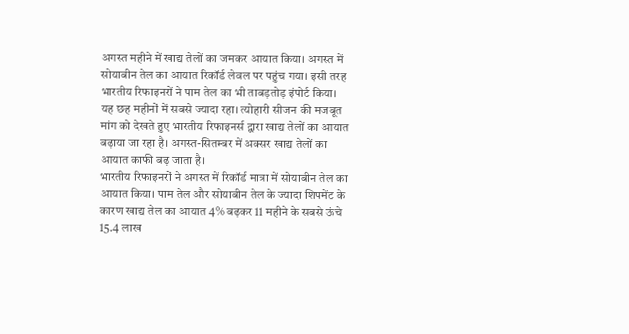अगस्त महीने में खाद्य तेलों का जमकर आयात किया। अगस्त में सोयाबीन तेल का आयात रिकॉर्ड लेवल पर पहुंच गया। इसी तरह भारतीय रिफाइनरों ने पाम तेल का भी ताबड़तोड़ इंपोर्ट किया।
यह छह महीनों में सबसे ज्यादा रहा। त्योहारी सीजन की मजबूत मांग को देखते हुए भारतीय रिफाइनर्स द्वारा खाद्य तेलों का आयात बढ़ाया जा रहा है। अगस्त-सितम्बर में अक्सर खाद्य तेलों का आयात काफी बढ़ जाता है।
भारतीय रिफाइनरों ने अगस्त में रिकॉर्ड मात्रा में सोयाबीन तेल का आयात किया। पाम तेल और सोयाबीन तेल के ज्यादा शिपमेंट के कारण खाद्य तेल का आयात 4% बढ़कर 11 महीने के सबसे ऊंचे 15.4 लाख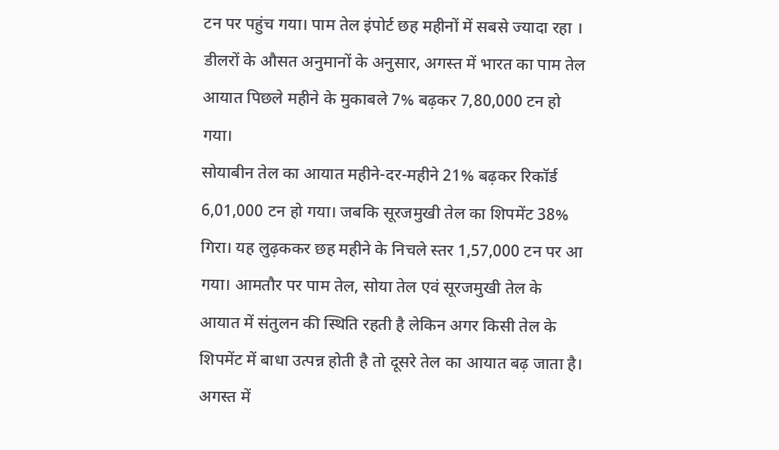टन पर पहुंच गया। पाम तेल इंपोर्ट छह महीनों में सबसे ज्यादा रहा । डीलरों के औसत अनुमानों के अनुसार, अगस्त में भारत का पाम तेल आयात पिछले महीने के मुकाबले 7% बढ़कर 7,80,000 टन हो गया।
सोयाबीन तेल का आयात महीने-दर-महीने 21% बढ़कर रिकॉर्ड 6,01,000 टन हो गया। जबकि सूरजमुखी तेल का शिपमेंट 38% गिरा। यह लुढ़ककर छह महीने के निचले स्तर 1,57,000 टन पर आ गया। आमतौर पर पाम तेल, सोया तेल एवं सूरजमुखी तेल के आयात में संतुलन की स्थिति रहती है लेकिन अगर किसी तेल के शिपमेंट में बाधा उत्पन्न होती है तो दूसरे तेल का आयात बढ़ जाता है।
अगस्त में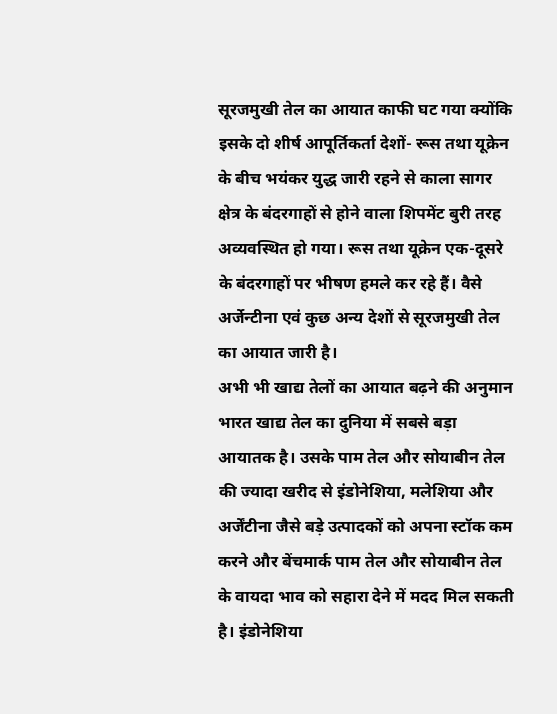सूरजमुखी तेल का आयात काफी घट गया क्योंकि इसके दो शीर्ष आपूर्तिकर्ता देशों- रूस तथा यूक्रेन के बीच भयंकर युद्ध जारी रहने से काला सागर क्षेत्र के बंदरगाहों से होने वाला शिपमेंट बुरी तरह अव्यवस्थित हो गया। रूस तथा यूक्रेन एक-दूसरे के बंदरगाहों पर भीषण हमले कर रहे हैं। वैसे अर्जेन्टीना एवं कुछ अन्य देशों से सूरजमुखी तेल का आयात जारी है।
अभी भी खाद्य तेलों का आयात बढ़ने की अनुमान
भारत खाद्य तेल का दुनिया में सबसे बड़ा आयातक है। उसके पाम तेल और सोयाबीन तेल की ज्यादा खरीद से इंडोनेशिया, मलेशिया और अर्जेंटीना जैसे बड़े उत्पादकों को अपना स्टॉक कम करने और बेंचमार्क पाम तेल और सोयाबीन तेल के वायदा भाव को सहारा देने में मदद मिल सकती है। इंडोनेशिया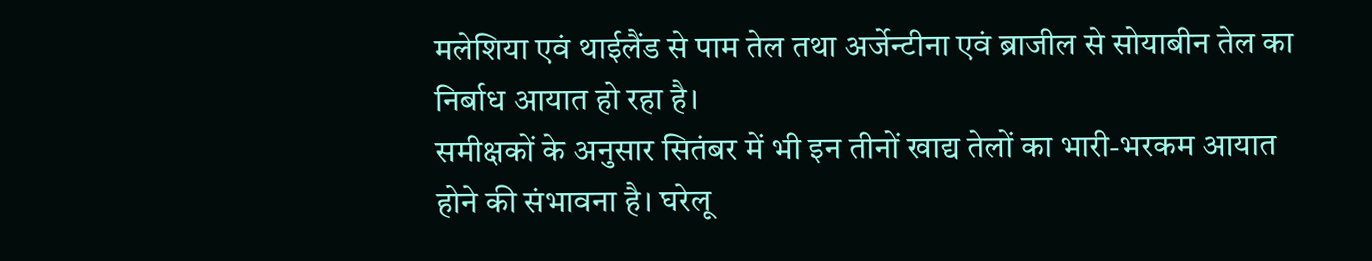मलेशिया एवं थाईलैंड से पाम तेल तथा अर्जेन्टीना एवं ब्राजील से सोयाबीन तेल का निर्बाध आयात हो रहा है।
समीक्षकों के अनुसार सितंबर में भी इन तीनों खाद्य तेलों का भारी-भरकम आयात होने की संभावना है। घरेलू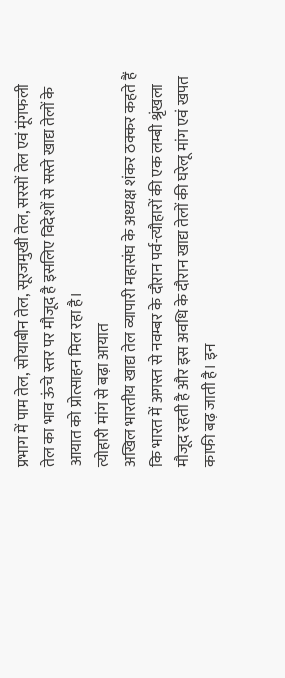प्रभाग में पाम तेल, सोयाबीन तेल, सूरजमुखी तेल, सरसों तेल एवं मूंगफली तेल का भाव ऊंचे स्तर पर मौजूद है इसलिए विदेशों से सस्ते खाद्य तेलों के आयात को प्रोत्साहन मिल रहा है।
त्योहारी मांग से बढ़ा आयात
अखिल भारतीय खाद्य तेल व्यापारी महासंघ के अध्यक्ष शंकर ठक्कर कहते हैं कि भारत में अगस्त से नवम्बर के दौरान पर्व-त्यौहारों की एक लम्बी श्रृंखला मौजूद रहती है और इस अवधि के दौरान खाद्य तेलों की घरेलू मांग एवं खपत काफी बढ़ जाती है। इन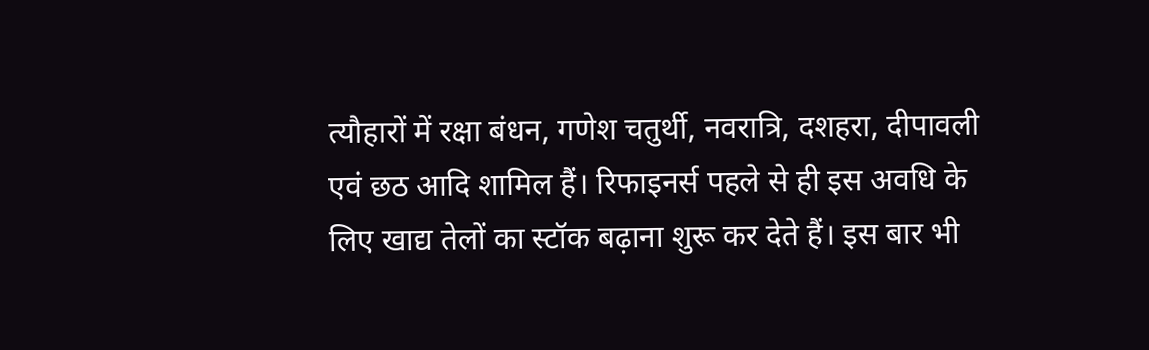त्यौहारों में रक्षा बंधन, गणेश चतुर्थी, नवरात्रि, दशहरा, दीपावली एवं छठ आदि शामिल हैं। रिफाइनर्स पहले से ही इस अवधि के लिए खाद्य तेलों का स्टॉक बढ़ाना शुरू कर देते हैं। इस बार भी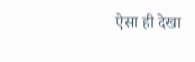ऐसा ही देखा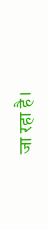जा रहा है।